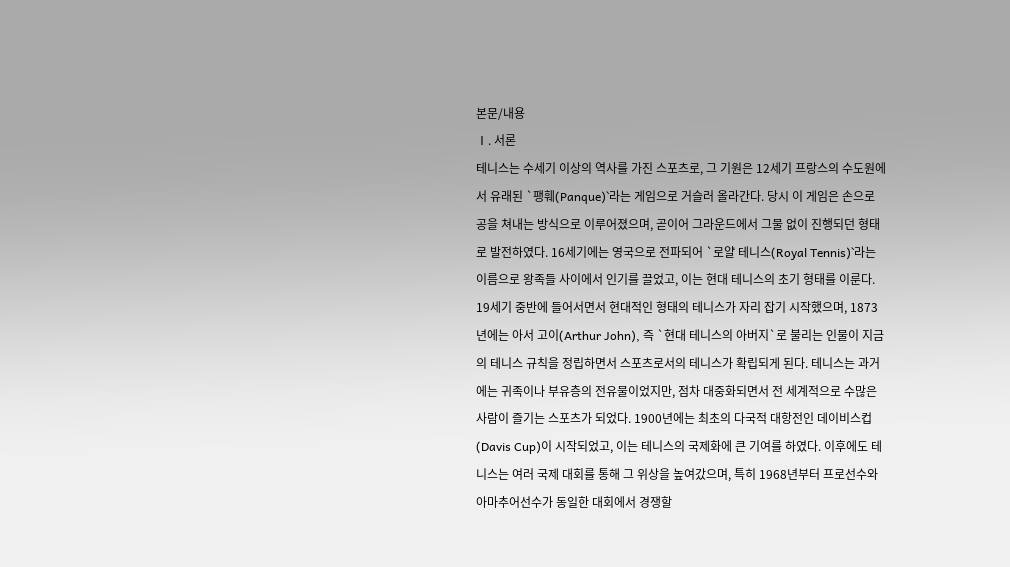본문/내용
Ⅰ. 서론
테니스는 수세기 이상의 역사를 가진 스포츠로, 그 기원은 12세기 프랑스의 수도원에서 유래된 `팽훼(Panque)`라는 게임으로 거슬러 올라간다. 당시 이 게임은 손으로 공을 쳐내는 방식으로 이루어졌으며, 곧이어 그라운드에서 그물 없이 진행되던 형태로 발전하였다. 16세기에는 영국으로 전파되어 `로얄 테니스(Royal Tennis)`라는 이름으로 왕족들 사이에서 인기를 끌었고, 이는 현대 테니스의 초기 형태를 이룬다. 19세기 중반에 들어서면서 현대적인 형태의 테니스가 자리 잡기 시작했으며, 1873년에는 아서 고이(Arthur John), 즉 `현대 테니스의 아버지`로 불리는 인물이 지금의 테니스 규칙을 정립하면서 스포츠로서의 테니스가 확립되게 된다. 테니스는 과거에는 귀족이나 부유층의 전유물이었지만, 점차 대중화되면서 전 세계적으로 수많은 사람이 즐기는 스포츠가 되었다. 1900년에는 최초의 다국적 대항전인 데이비스컵(Davis Cup)이 시작되었고, 이는 테니스의 국제화에 큰 기여를 하였다. 이후에도 테니스는 여러 국제 대회를 통해 그 위상을 높여갔으며, 특히 1968년부터 프로선수와 아마추어선수가 동일한 대회에서 경쟁할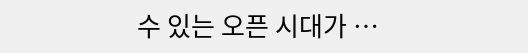수 있는 오픈 시대가 …